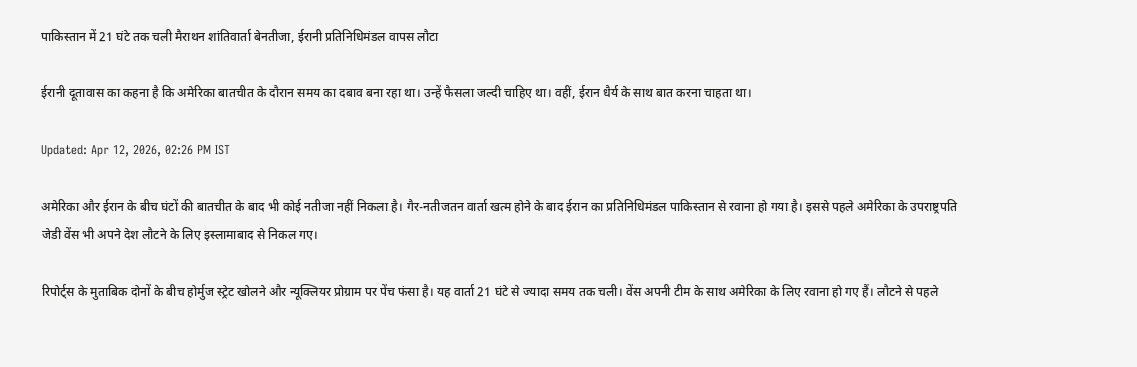पाकिस्तान में 21 घंटे तक चली मैराथन शांतिवार्ता बेनतीजा, ईरानी प्रतिनिधिमंडल वापस लौटा

ईरानी दूतावास का कहना है कि अमेरिका बातचीत के दौरान समय का दबाव बना रहा था। उन्हें फैसला जल्दी चाहिए था। वहीं, ईरान धैर्य के साथ बात करना चाहता था।

Updated: Apr 12, 2026, 02:26 PM IST

अमेरिका और ईरान के बीच घंटों की बातचीत के बाद भी कोई नतीजा नहीं निकला है। गैर-नतीजतन वार्ता खत्म होने के बाद ईरान का प्रतिनिधिमंडल पाकिस्तान से रवाना हो गया है। इससे पहले अमेरिका के उपराष्ट्रपति जेडी वेंस भी अपने देश लौटने के लिए इस्लामाबाद से निकल गए।

रिपोर्ट्स के मुताबिक दोनों के बीच होर्मुज स्ट्रेट खोलने और न्यूक्लियर प्रोग्राम पर पेंच फंसा है। यह वार्ता 21 घंटे से ज्यादा समय तक चली। वेंस अपनी टीम के साथ अमेरिका के लिए रवाना हो गए हैं। लौटने से पहले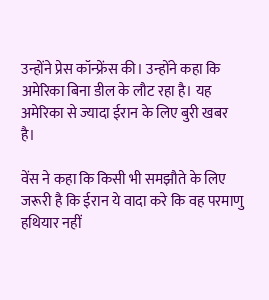उन्होंने प्रेस कॉन्फ्रेंस की। उन्होंने कहा कि अमेरिका बिना डील के लौट रहा है। यह अमेरिका से ज्यादा ईरान के लिए बुरी खबर है।

वेंस ने कहा कि किसी भी समझौते के लिए जरूरी है कि ईरान ये वादा करे कि वह परमाणु हथियार नहीं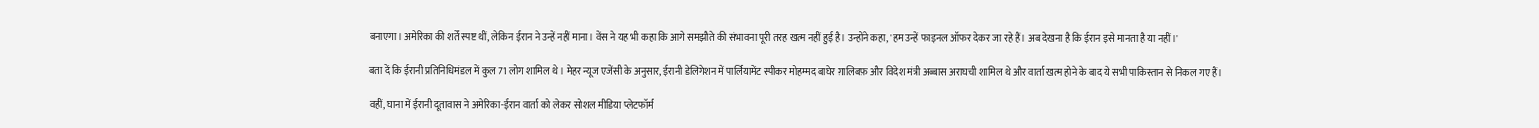बनाएगा। अमेरिका की शर्तें स्पष्ट थीं, लेकिन ईरान ने उन्हें नहीं माना। वेंस ने यह भी कहा कि आगे समझौते की संभावना पूरी तरह खत्म नहीं हुई है। उन्होंने कहा, 'हम उन्हें फाइनल ऑफर देकर जा रहे हैं। अब देखना है कि ईरान इसे मानता है या नहीं।'

बता दें कि ईरानी प्रतिनिधिमंडल में कुल 71 लोग शामिल थे। मेहर न्यूज एजेंसी के अनुसार, ईरानी डेलिगेशन में पार्लियामेंट स्पीकर मोहम्मद बाघेर ग़ालिबफ़ और विदेश मंत्री अब्बास अराघची शामिल थे और वार्ता खत्म होने के बाद ये सभी पाकिस्तान से निकल गए हैं।

वहीं, घाना में ईरानी दूतावास ने अमेरिका-ईरान वार्ता को लेकर सोशल मीडिया प्लेटफॉर्म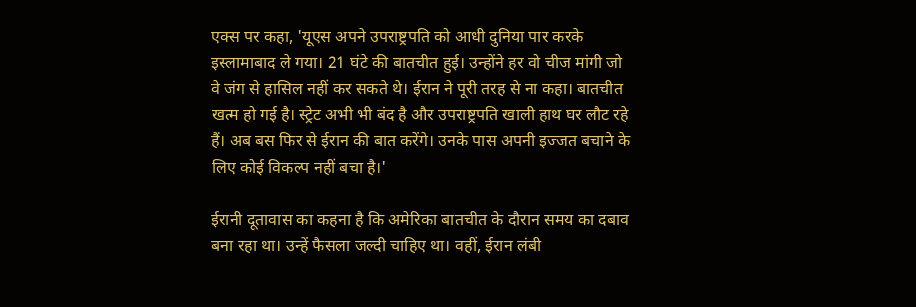एक्स पर कहा, 'यूएस अपने उपराष्ट्रपति को आधी दुनिया पार करके इस्लामाबाद ले गया। 21 घंटे की बातचीत हुई। उन्होंने हर वो चीज मांगी जो वे जंग से हासिल नहीं कर सकते थे। ईरान ने पूरी तरह से ना कहा। बातचीत खत्म हो गई है। स्ट्रेट अभी भी बंद है और उपराष्ट्रपति खाली हाथ घर लौट रहे हैं। अब बस फिर से ईरान की बात करेंगे। उनके पास अपनी इज्जत बचाने के लिए कोई विकल्प नहीं बचा है।'

ईरानी दूतावास का कहना है कि अमेरिका बातचीत के दौरान समय का दबाव बना रहा था। उन्हें फैसला जल्दी चाहिए था। वहीं, ईरान लंबी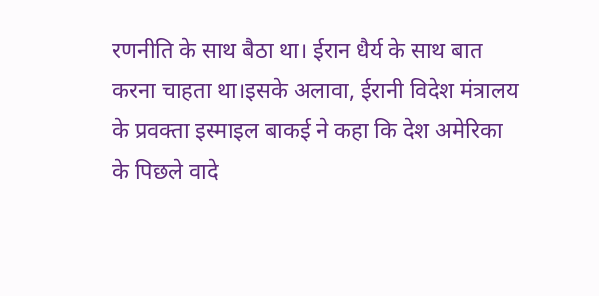रणनीति के साथ बैठा था। ईरान धैर्य के साथ बात करना चाहता था।इसके अलावा, ईरानी विदेश मंत्रालय के प्रवक्ता इस्माइल बाकई ने कहा कि देश अमेरिका के पिछले वादे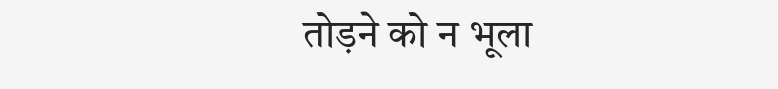तोड़ने को न भूला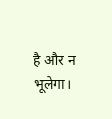है और न भूलेगा।